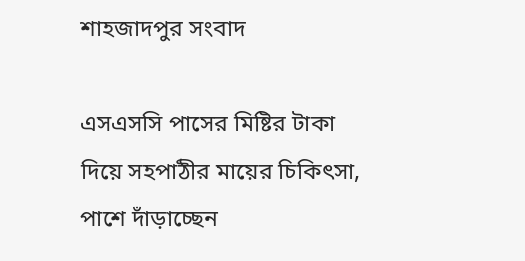শাহজাদপুর সংবাদ

এসএসসি পাসের মিষ্টির টাকা দিয়ে সহপাঠীর মায়ের চিকিৎসা, পাশে দাঁড়াচ্ছেন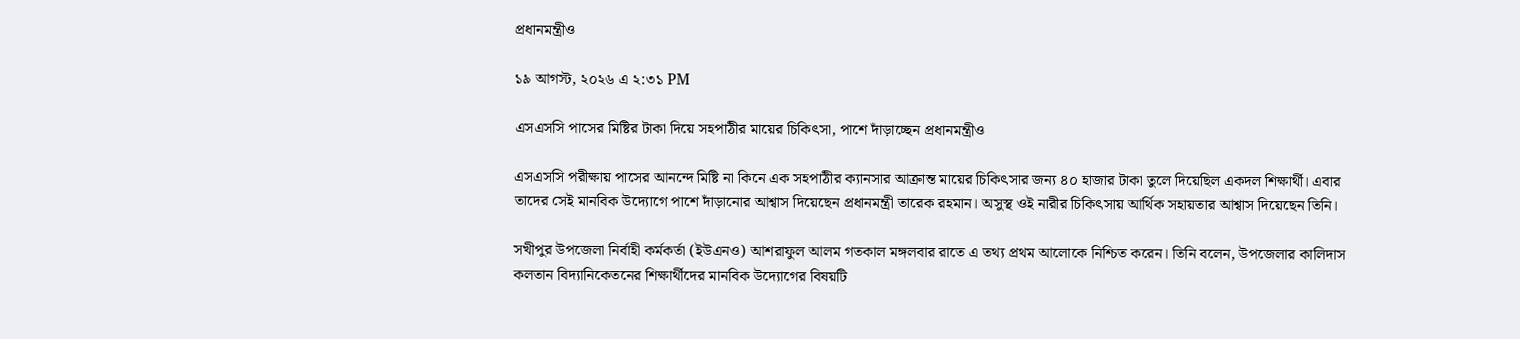প্রধানমন্ত্রীও

১৯ আগস্ট, ২০২৬ এ ২:৩১ PM

এসএসসি পাসের মিষ্টির টাকা দিয়ে সহপাঠীর মায়ের চিকিৎসা, পাশে দাঁড়াচ্ছেন প্রধানমন্ত্রীও

এসএসসি পরীক্ষায় পাসের আনন্দে মিষ্টি না কিনে এক সহপাঠীর ক্যানসার আক্রান্ত মায়ের চিকিৎসার জন্য ৪০ হাজার টাকা তুলে দিয়েছিল একদল শিক্ষার্থী। এবার তাদের সেই মানবিক উদ্যোগে পাশে দাঁড়ানোর আশ্বাস দিয়েছেন প্রধানমন্ত্রী তারেক রহমান। অসুস্থ ওই নারীর চিকিৎসায় আর্থিক সহায়তার আশ্বাস দিয়েছেন তিনি।

সখীপুর উপজেলা নির্বাহী কর্মকর্তা (ইউএনও) আশরাফুল আলম গতকাল মঙ্গলবার রাতে এ তথ্য প্রথম আলোকে নিশ্চিত করেন। তিনি বলেন, উপজেলার কালিদাস কলতান বিদ্যানিকেতনের শিক্ষার্থীদের মানবিক উদ্যোগের বিষয়টি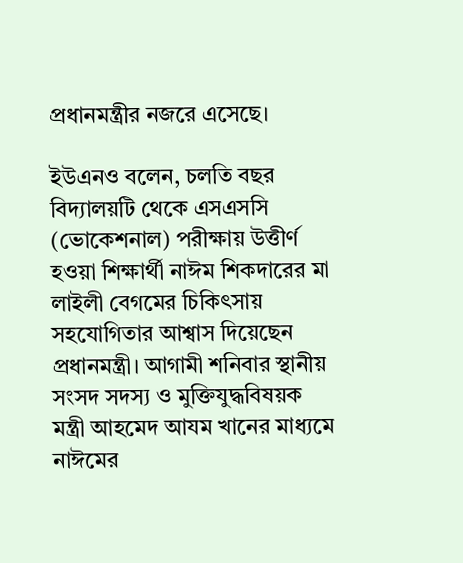প্রধানমন্ত্রীর নজরে এসেছে।

ইউএনও বলেন, চলতি বছর বিদ্যালয়টি থেকে এসএসসি (ভোকেশনাল) পরীক্ষায় উত্তীর্ণ হওয়া শিক্ষার্থী নাঈম শিকদারের মা লাইলী বেগমের চিকিৎসায় সহযোগিতার আশ্বাস দিয়েছেন প্রধানমন্ত্রী। আগামী শনিবার স্থানীয় সংসদ সদস্য ও মুক্তিযুদ্ধবিষয়ক মন্ত্রী আহমেদ আযম খানের মাধ্যমে নাঈমের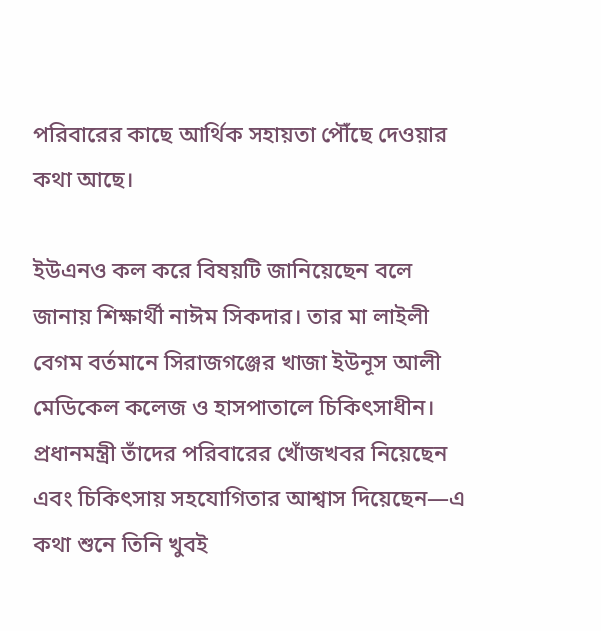পরিবারের কাছে আর্থিক সহায়তা পৌঁছে দেওয়ার কথা আছে।

ইউএনও কল করে বিষয়টি জানিয়েছেন বলে জানায় শিক্ষার্থী নাঈম সিকদার। তার মা লাইলী বেগম বর্তমানে সিরাজগঞ্জের খাজা ইউনূস আলী মেডিকেল কলেজ ও হাসপাতালে চিকিৎসাধীন। প্রধানমন্ত্রী তাঁদের পরিবারের খোঁজখবর নিয়েছেন এবং চিকিৎসায় সহযোগিতার আশ্বাস দিয়েছেন—এ কথা শুনে তিনি খুবই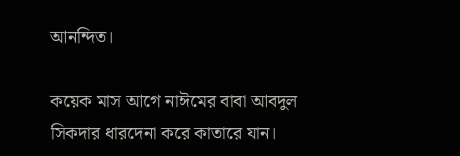আনন্দিত।

কয়েক মাস আগে নাঈমের বাবা আবদুল সিকদার ধারদেনা করে কাতারে যান।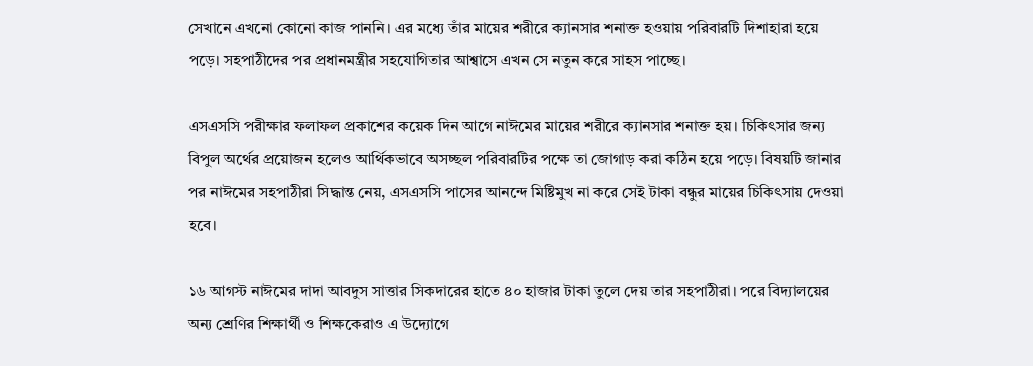সেখানে এখনো কোনো কাজ পাননি। এর মধ্যে তাঁর মায়ের শরীরে ক্যানসার শনাক্ত হওয়ায় পরিবারটি দিশাহারা হয়ে পড়ে। সহপাঠীদের পর প্রধানমন্ত্রীর সহযোগিতার আশ্বাসে এখন সে নতুন করে সাহস পাচ্ছে।

এসএসসি পরীক্ষার ফলাফল প্রকাশের কয়েক দিন আগে নাঈমের মায়ের শরীরে ক্যানসার শনাক্ত হয়। চিকিৎসার জন্য বিপুল অর্থের প্রয়োজন হলেও আর্থিকভাবে অসচ্ছল পরিবারটির পক্ষে তা জোগাড় করা কঠিন হয়ে পড়ে। বিষয়টি জানার পর নাঈমের সহপাঠীরা সিদ্ধান্ত নেয়, এসএসসি পাসের আনন্দে মিষ্টিমুখ না করে সেই টাকা বন্ধুর মায়ের চিকিৎসায় দেওয়া হবে।

১৬ আগস্ট নাঈমের দাদা আবদুস সাত্তার সিকদারের হাতে ৪০ হাজার টাকা তুলে দেয় তার সহপাঠীরা। পরে বিদ্যালয়ের অন্য শ্রেণির শিক্ষার্থী ও শিক্ষকেরাও এ উদ্যোগে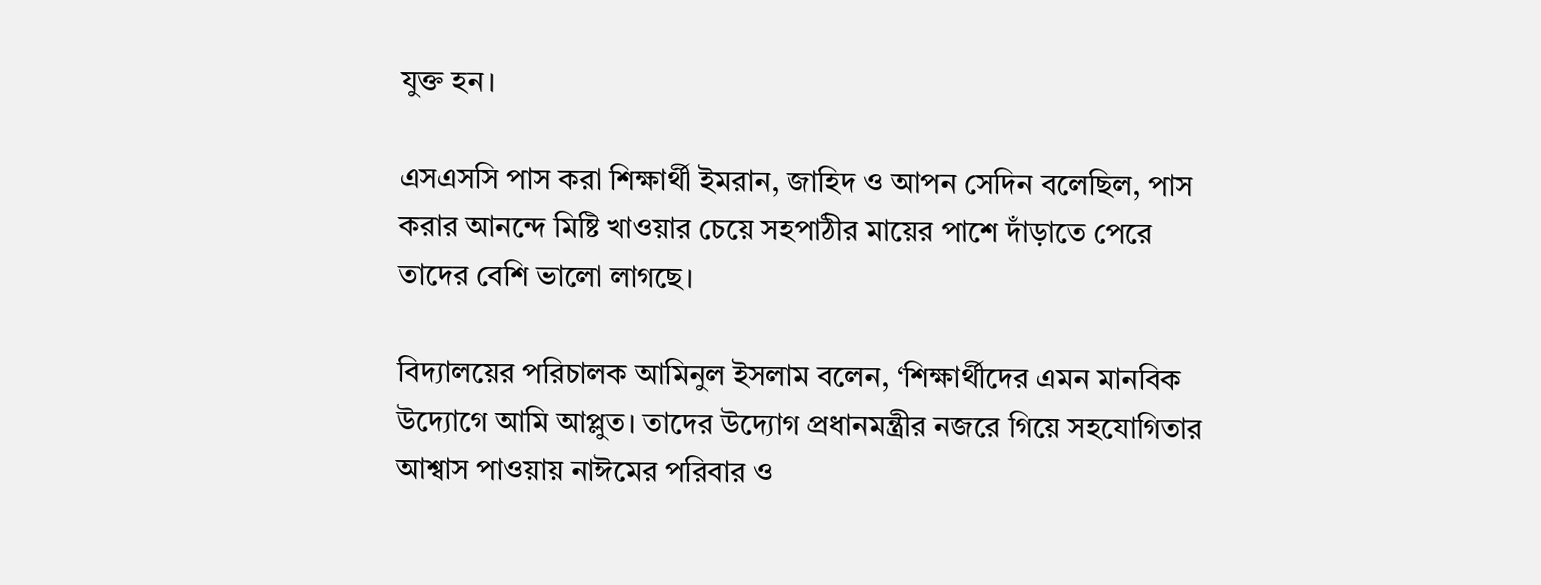যুক্ত হন।

এসএসসি পাস করা শিক্ষার্থী ইমরান, জাহিদ ও আপন সেদিন বলেছিল, পাস করার আনন্দে মিষ্টি খাওয়ার চেয়ে সহপাঠীর মায়ের পাশে দাঁড়াতে পেরে তাদের বেশি ভালো লাগছে।

বিদ্যালয়ের পরিচালক আমিনুল ইসলাম বলেন, ‘শিক্ষার্থীদের এমন মানবিক উদ্যোগে আমি আপ্লুত। তাদের উদ্যোগ প্রধানমন্ত্রীর নজরে গিয়ে সহযোগিতার আশ্বাস পাওয়ায় নাঈমের পরিবার ও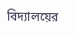বিদ্যালয়ের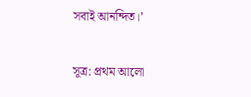সবাই আনন্দিত।’

সূত্র: প্রথম আলো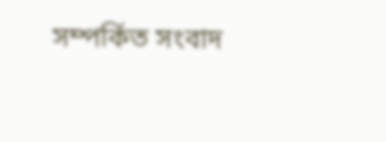সম্পর্কিত সংবাদ